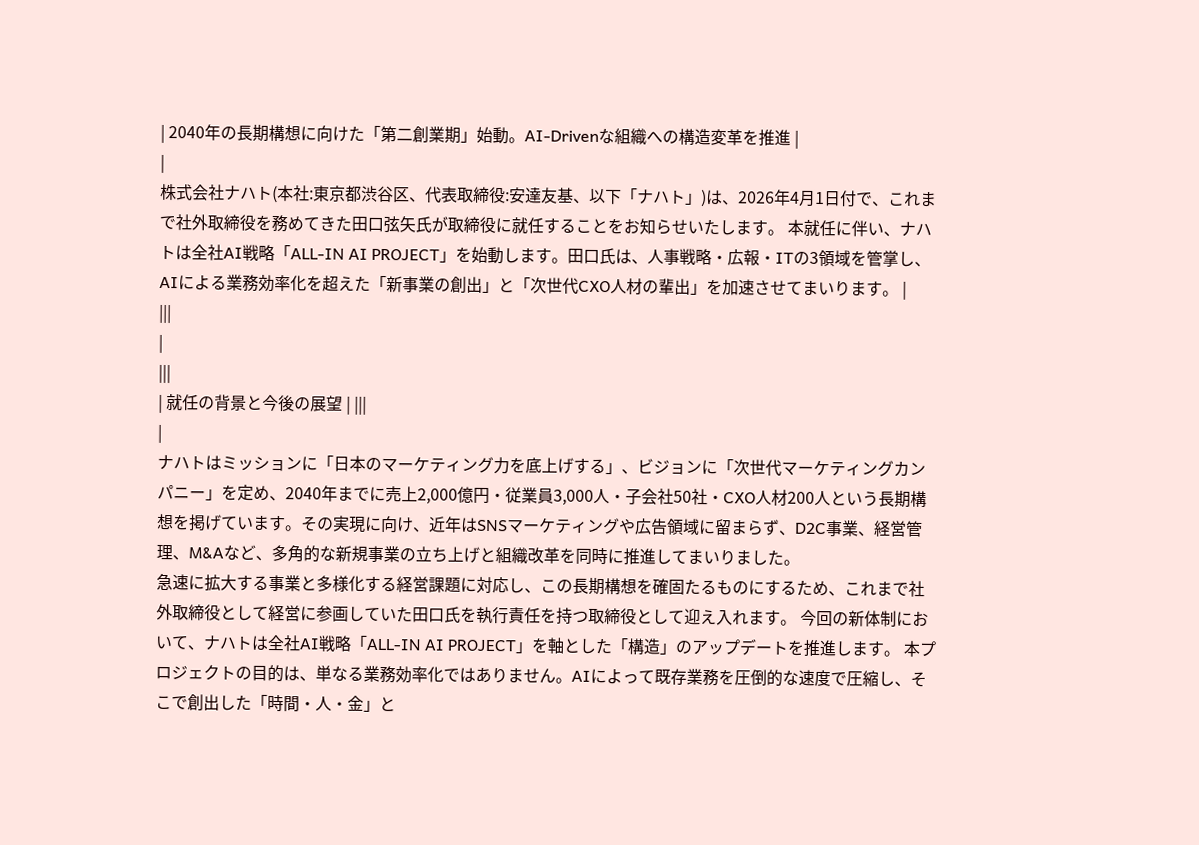| 2040年の長期構想に向けた「第二創業期」始動。AI-Drivenな組織への構造変革を推進 |
|
株式会社ナハト(本社:東京都渋谷区、代表取締役:安達友基、以下「ナハト」)は、2026年4月1日付で、これまで社外取締役を務めてきた田口弦矢氏が取締役に就任することをお知らせいたします。 本就任に伴い、ナハトは全社AI戦略「ALL-IN AI PROJECT」を始動します。田口氏は、人事戦略・広報・ITの3領域を管掌し、AIによる業務効率化を超えた「新事業の創出」と「次世代CXO人材の輩出」を加速させてまいります。 |
|||
|
|||
| 就任の背景と今後の展望 | |||
|
ナハトはミッションに「日本のマーケティング力を底上げする」、ビジョンに「次世代マーケティングカンパニー」を定め、2040年までに売上2,000億円・従業員3,000人・子会社50社・CXO人材200人という長期構想を掲げています。その実現に向け、近年はSNSマーケティングや広告領域に留まらず、D2C事業、経営管理、M&Aなど、多角的な新規事業の立ち上げと組織改革を同時に推進してまいりました。
急速に拡大する事業と多様化する経営課題に対応し、この長期構想を確固たるものにするため、これまで社外取締役として経営に参画していた田口氏を執行責任を持つ取締役として迎え入れます。 今回の新体制において、ナハトは全社AI戦略「ALL-IN AI PROJECT」を軸とした「構造」のアップデートを推進します。 本プロジェクトの目的は、単なる業務効率化ではありません。AIによって既存業務を圧倒的な速度で圧縮し、そこで創出した「時間・人・金」と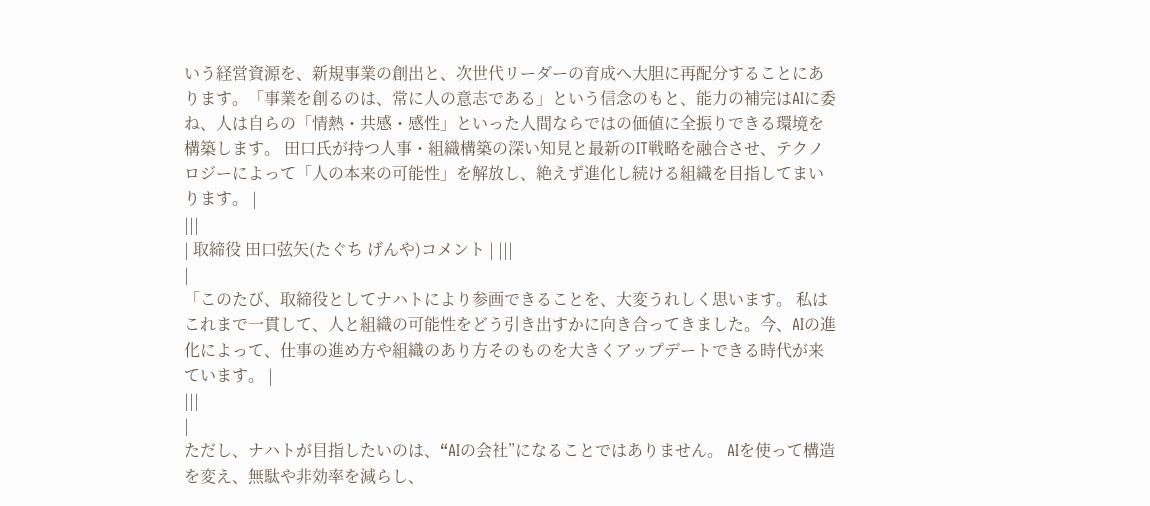いう経営資源を、新規事業の創出と、次世代リーダーの育成へ大胆に再配分することにあります。「事業を創るのは、常に人の意志である」という信念のもと、能力の補完はAIに委ね、人は自らの「情熱・共感・感性」といった人間ならではの価値に全振りできる環境を構築します。 田口氏が持つ人事・組織構築の深い知見と最新のIT戦略を融合させ、テクノロジーによって「人の本来の可能性」を解放し、絶えず進化し続ける組織を目指してまいります。 |
|||
| 取締役 田口弦矢(たぐち げんや)コメント | |||
|
「このたび、取締役としてナハトにより参画できることを、大変うれしく思います。 私はこれまで一貫して、人と組織の可能性をどう引き出すかに向き合ってきました。今、AIの進化によって、仕事の進め方や組織のあり方そのものを大きくアップデートできる時代が来ています。 |
|||
|
ただし、ナハトが目指したいのは、“AIの会社”になることではありません。 AIを使って構造を変え、無駄や非効率を減らし、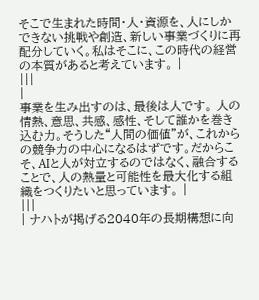そこで生まれた時間・人・資源を、人にしかできない挑戦や創造、新しい事業づくりに再配分していく。私はそこに、この時代の経営の本質があると考えています。 |
|||
|
事業を生み出すのは、最後は人です。 人の情熱、意思、共感、感性、そして誰かを巻き込む力。そうした“人間の価値”が、これからの競争力の中心になるはずです。だからこそ、AIと人が対立するのではなく、融合することで、人の熱量と可能性を最大化する組織をつくりたいと思っています。 |
|||
| ナハトが掲げる2040年の長期構想に向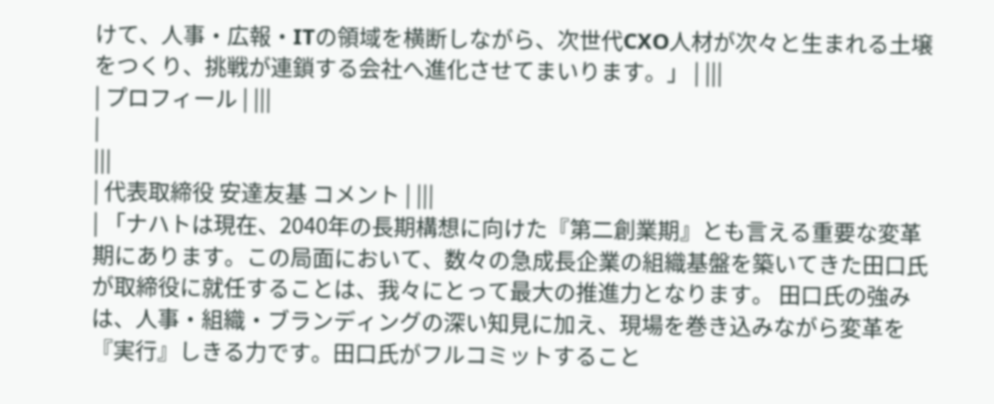けて、人事・広報・ITの領域を横断しながら、次世代CXO人材が次々と生まれる土壌をつくり、挑戦が連鎖する会社へ進化させてまいります。」 | |||
| プロフィール | |||
|
|||
| 代表取締役 安達友基 コメント | |||
| 「ナハトは現在、2040年の長期構想に向けた『第二創業期』とも言える重要な変革期にあります。この局面において、数々の急成長企業の組織基盤を築いてきた田口氏が取締役に就任することは、我々にとって最大の推進力となります。 田口氏の強みは、人事・組織・ブランディングの深い知見に加え、現場を巻き込みながら変革を『実行』しきる力です。田口氏がフルコミットすること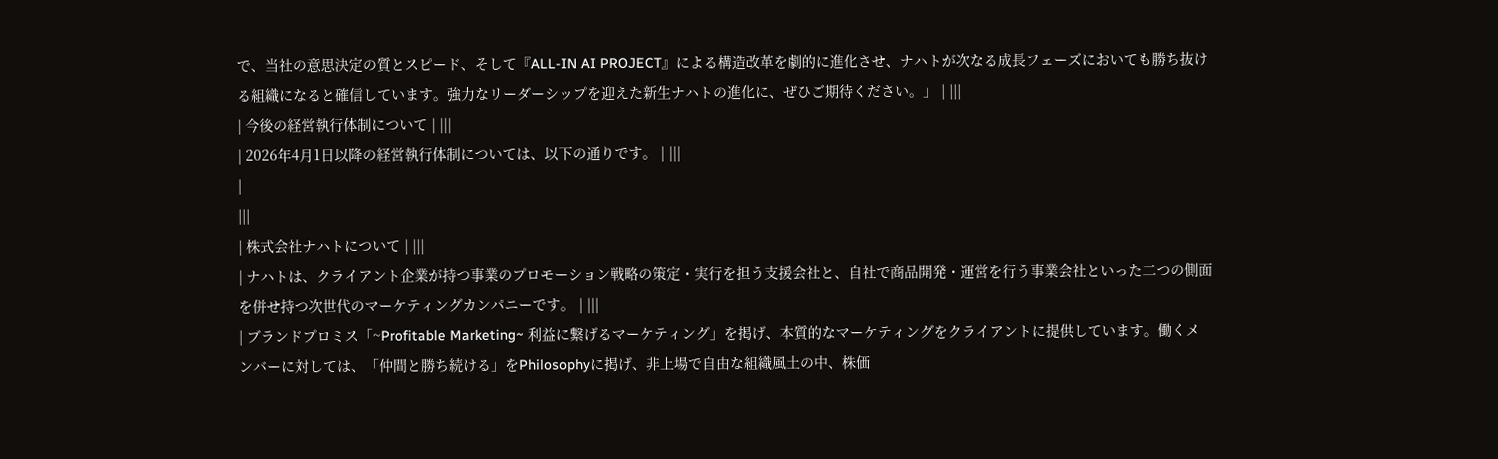で、当社の意思決定の質とスピード、そして『ALL-IN AI PROJECT』による構造改革を劇的に進化させ、ナハトが次なる成長フェーズにおいても勝ち抜ける組織になると確信しています。強力なリーダーシップを迎えた新生ナハトの進化に、ぜひご期待ください。」 | |||
| 今後の経営執行体制について | |||
| 2026年4月1日以降の経営執行体制については、以下の通りです。 | |||
|
|||
| 株式会社ナハトについて | |||
| ナハトは、クライアント企業が持つ事業のプロモーション戦略の策定・実行を担う支援会社と、自社で商品開発・運営を行う事業会社といった二つの側面を併せ持つ次世代のマーケティングカンパニーです。 | |||
| ブランドプロミス「~Profitable Marketing~ 利益に繋げるマーケティング」を掲げ、本質的なマーケティングをクライアントに提供しています。働くメンバーに対しては、「仲間と勝ち続ける」をPhilosophyに掲げ、非上場で自由な組織風土の中、株価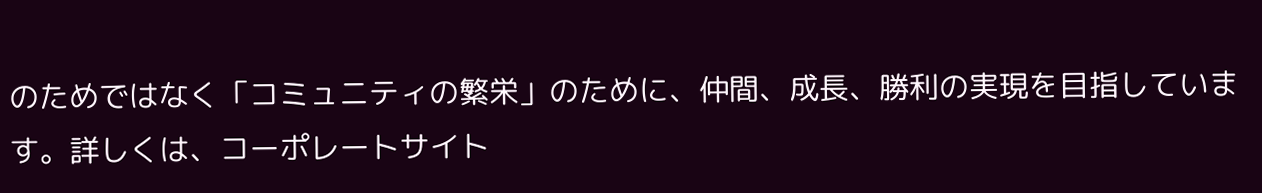のためではなく「コミュニティの繁栄」のために、仲間、成長、勝利の実現を目指しています。詳しくは、コーポレートサイト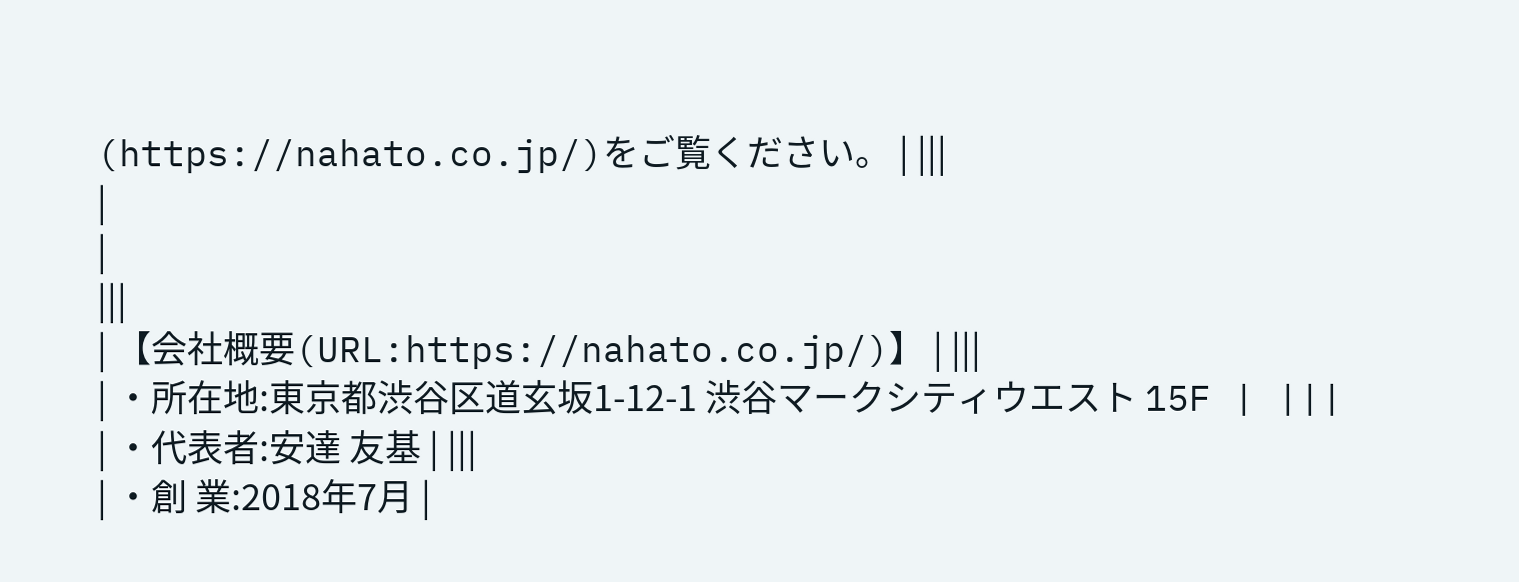(https://nahato.co.jp/)をご覧ください。 | |||
|
|
|||
| 【会社概要(URL:https://nahato.co.jp/)】 | |||
| ・所在地:東京都渋谷区道玄坂1-12-1 渋谷マークシティウエスト 15F | |||
| ・代表者:安達 友基 | |||
| ・創 業:2018年7月 |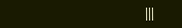|||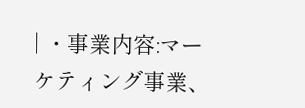| ・事業内容:マーケティング事業、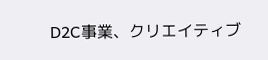D2C事業、クリエイティブ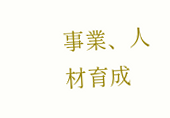事業、人材育成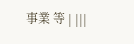事業 等 | |||